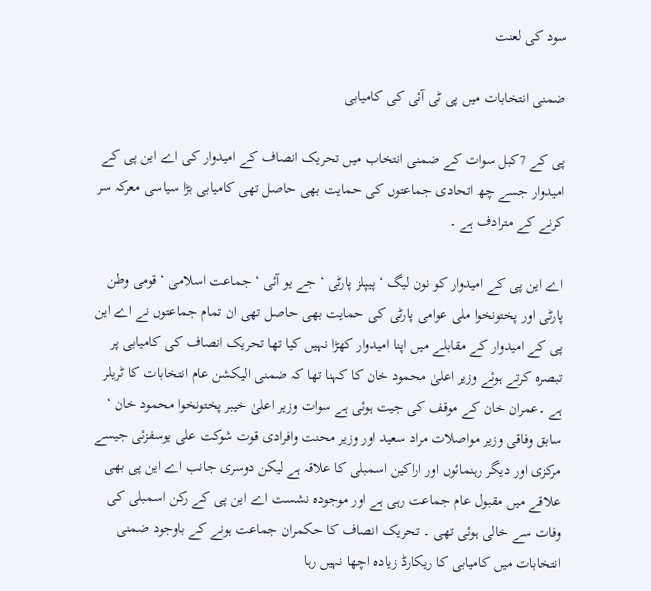سود کی لعنت

ضمنی انتخابات میں پی ٹی آئی کی کامیابی

پی کے 7کبل سوات کے ضمنی انتخاب میں تحریک انصاف کے امیدوار کی اے این پی کے امیدوار جسے چھ اتحادی جماعتوں کی حمایت بھی حاصل تھی کامیابی بڑا سیاسی معرکہ سر کرنے کے مترادف ہے ۔

اے این پی کے امیدوار کو نون لیگ ‘ پیپلز پارٹی ‘ جے یو آئی ‘ جماعت اسلامی ‘ قومی وطن پارٹی اور پختونخوا ملی عوامی پارٹی کی حمایت بھی حاصل تھی ان تمام جماعتوں نے اے این پی کے امیدوار کے مقابلے میں اپنا امیدوار کھڑا نہیں کیا تھا تحریک انصاف کی کامیابی پر تبصرہ کرتے ہوئے وزیر اعلیٰ محمود خان کا کہنا تھا کہ ضمنی الیکشن عام انتخابات کا ٹریلر ہے ۔عمران خان کے موقف کی جیت ہوئی ہے سوات وزیر اعلیٰ خیبر پختونخوا محمود خان ‘ سابق وفاقی وزیر مواصلات مراد سعید اور وزیر محنت وافرادی قوت شوکت علی یوسفزئی جیسے مرکزی اور دیگر رہنمائوں اور اراکین اسمبلی کا علاقہ ہے لیکن دوسری جانب اے این پی بھی علاقے میں مقبول عام جماعت رہی ہے اور موجودہ نشست اے این پی کے رکن اسمبلی کی وفات سے خالی ہوئی تھی ۔ تحریک انصاف کا حکمران جماعت ہونے کے باوجود ضمنی انتخابات میں کامیابی کا ریکارڈ زیادہ اچھا نہیں رہا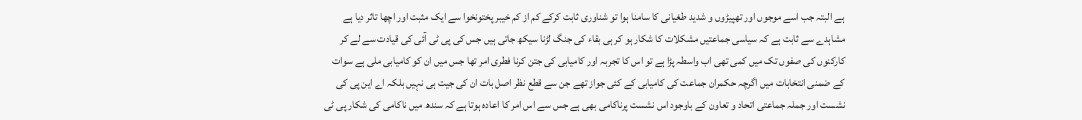ہے البتہ جب اسے موجوں اور تھپیڑوں و شدید طغیانی کا سامنا ہوا تو شناوری ثابت کرکے کم از کم خیبر پختونخوا سے ایک مثبت اور اچھا تاثر دیا ہے مشاہدے سے ثابت ہے کہ سیاسی جماعتیں مشکلات کا شکار ہو کر ہی بقاء کی جنگ لڑنا سیکھ جاتی ہیں جس کی پی ٹی آئی کی قیادت سے لے کر کارکنوں کی صفوں تک میں کمی تھی اب واسطہ پڑا ہے تو اس کا تجربہ اور کامیابی کی جتن کرنا فطری امر تھا جس میں ان کو کامیابی ملی ہے سوات کے ضمنی انتخابات میں اگرچہ حکمران جماعت کی کامیابی کے کئی جواز تھے جن سے قطع نظر اصل بات ان کی جیت ہی نہیں بلکہ اے این پی کی نشست اور جملہ جماعتی اتحاد و تعاون کے باوجود اس نشست پرناکامی بھی ہے جس سے اس امر کا اعادہ ہوتا ہے کہ سندھ میں ناکامی کی شکار پی ٹی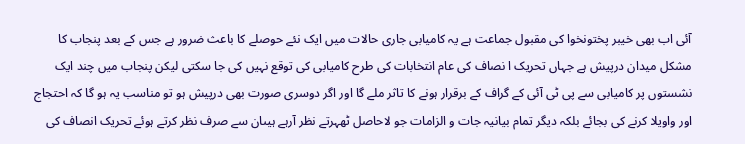آئی اب بھی خیبر پختونخوا کی مقبول جماعت ہے یہ کامیابی جاری حالات میں ایک نئے حوصلے کا باعث ضرور ہے جس کے بعد پنجاب کا مشکل میدان درپیش ہے جہاں تحریک ا نصاف کی عام انتخابات کی طرح کامیابی کی توقع نہیں کی جا سکتی لیکن پنجاب میں چند ایک نشستوں پر کامیابی سے پی ٹی آئی کے گراف کے برقرار ہونے کا تاثر ملے گا اور اگر دوسری صورت بھی درپیش ہو تو مناسب یہ ہو گا کہ احتجاج اور واویلا کرنے کی بجائے بلکہ دیگر تمام بیانیہ جات و الزامات جو لاحاصل ٹھہرتے نظر آرہے ہیںان سے صرف نظر کرتے ہوئے تحریک انصاف کی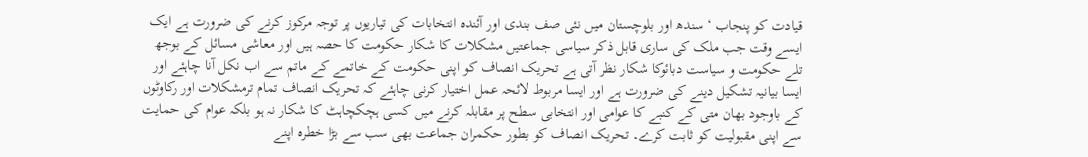قیادت کو پنجاب ‘ سندھ اور بلوچستان میں نئی صف بندی اور آئندہ انتخابات کی تیاریوں پر توجہ مرکوز کرنے کی ضرورت ہے ایک ایسے وقت جب ملک کی ساری قابل ذکر سیاسی جماعتیں مشکلات کا شکار حکومت کا حصہ ہیں اور معاشی مسائل کے بوجھ تلے حکومت و سیاست دبائوکا شکار نظر آتی ہے تحریک انصاف کو اپنی حکومت کے خاتمے کے ماتم سے اب نکل آنا چاہئے اور ایسا بیانیہ تشکیل دینے کی ضرورت ہے اور ایسا مربوط لائحہ عمل اختیار کرنی چاہئے کہ تحریک انصاف تمام ترمشکلات اور رکاوٹوں کے باوجود بھان متی کے کنبے کا عوامی اور انتخابی سطح پر مقابلہ کرنے میں کسی ہچکچاہٹ کا شکار نہ ہو بلکہ عوام کی حمایت سے اپنی مقبولیت کو ثابت کرے۔ تحریک انصاف کو بطور حکمران جماعت بھی سب سے بڑا خطرہ اپنے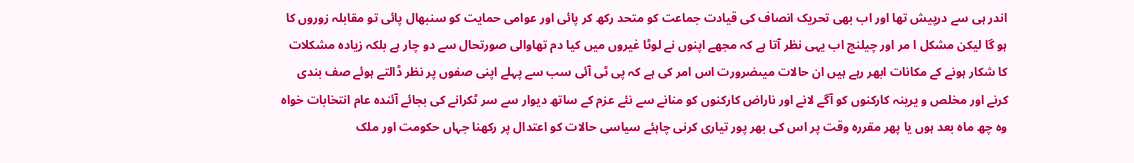اندر ہی سے درپیش تھا اور اب بھی تحریک انصاف کی قیادت جماعت کو متحد رکھ کر پائی اور عوامی حمایت کو سنبھال پائی تو مقابلہ زوروں کا ہو گا لیکن مشکل ا مر اور چیلنج اب یہی نظر آتا ہے کہ مجھے اپنوں نے لوٹا غیروں میں کیا دم تھاوالی صورتحال سے دو چار ہے بلکہ زیادہ مشکلات کا شکار ہونے کے مکانات ابھر رہے ہیں ان حالات میںضرورت اس امر کی ہے کہ پی ٹی آئی سب سے پہلے اپنی صفوں پر نظر ڈالتے ہوئے صف بندی کرنے اور مخلص و یرینہ کارکنوں کو آگے لانے اور ناراض کارکنوں کو منانے سے نئے عزم کے ساتھ دیوار سے سر ٹکرانے کی بجائے آئندہ عام انتخابات خواہ وہ چھ ماہ بعد ہوں یا پھر مقررہ وقت پر اس کی بھر پور تیاری کرنی چاہئے سیاسی حالات کو اعتدال پر رکھنا جہاں حکومت اور ملک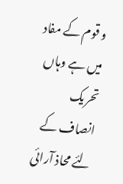و قوم کے مفاد میں ہے وہاں تحریک انصاف کے لئے محاذ آرائی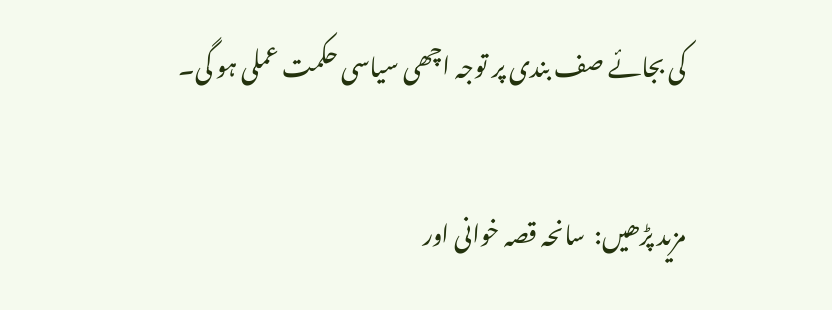کی بجائے صف بندی پر توجہ اچھی سیاسی حکمت عملی ہو گی۔

مزید پڑھیں:  سانحہ قصہ خوانی اور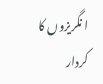ا نگریزوں کا کردار